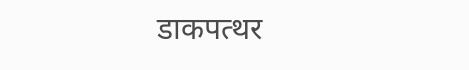डाकपत्थर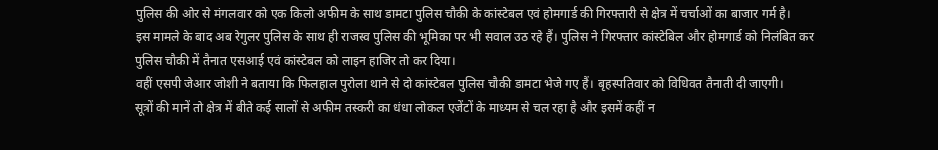पुलिस की ओर से मंगलवार को एक किलो अफीम के साथ डामटा पुलिस चौकी के कांस्टेबल एवं होमगार्ड की गिरफ्तारी से क्षेत्र में चर्चाओं का बाजार गर्म है।
इस मामले के बाद अब रेगुलर पुलिस के साथ ही राजस्व पुलिस की भूमिका पर भी सवाल उठ रहे हैं। पुलिस ने गिरफ्तार कांस्टेबिल और होमगार्ड को निलंबित कर पुलिस चौकी में तैनात एसआई एवं कांस्टेबल को लाइन हाजिर तो कर दिया।
वहीं एसपी जेआर जोशी ने बताया कि फिलहाल पुरोला थाने से दो कांस्टेबल पुलिस चौकी डामटा भेजे गए हैं। बृहस्पतिवार को विधिवत तैनाती दी जाएगी।
सूत्रों की मानें तो क्षेत्र में बीते कई सालों से अफीम तस्करी का धंधा लोकल एजेंटों के माध्यम से चल रहा है और इसमें कहीं न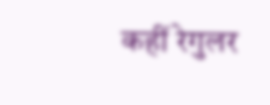कहीं रेगुलर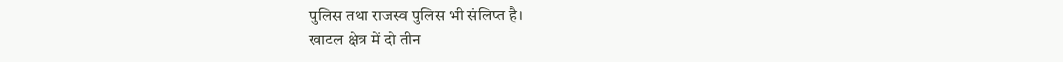पुलिस तथा राजस्व पुलिस भी संलिप्त है।
खाटल क्षेत्र में दो तीन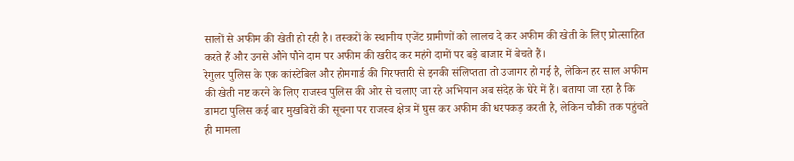सालों से अफीम की खेती हो रही है। तस्करों के स्थानीय एजेंट ग्रामीणों को लालच दे कर अफीम की खेती के लिए प्रोत्साहित करते हैं और उनसे औने पौने दाम पर अफीम की खरीद कर महंगे दामों पर बड़े बाजार में बेचते हैं।
रेगुलर पुलिस के एक कांस्टेबिल और होमगार्ड की गिरफ्तारी से इनकी संलिप्तता तो उजागर हो गई है, लेकिन हर साल अफीम की खेती नष्ट करने के लिए राजस्व पुलिस की ओर से चलाए जा रहे अभियान अब संदेह के घेरे में हैं। बताया जा रहा है कि डामटा पुलिस कई बार मुखबिरों की सूचना पर राजस्व क्षेत्र में घुस कर अफीम की धरपकड़ करती है, लेकिन चौकी तक पहुंचते ही मामला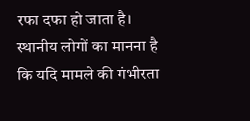रफा दफा हो जाता है।
स्थानीय लोगों का मानना है कि यदि मामले की गंभीरता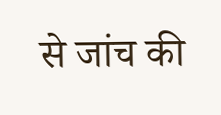से जांच की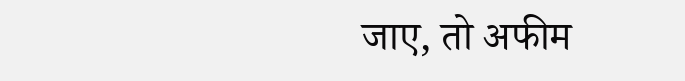जाए, तो अफीम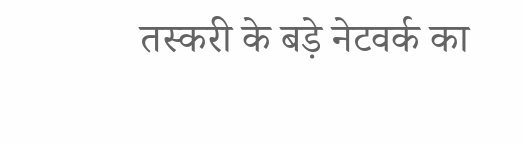तस्करी के बड़े नेटवर्क का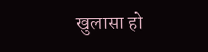खुलासा हो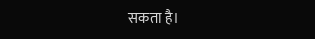सकता है।